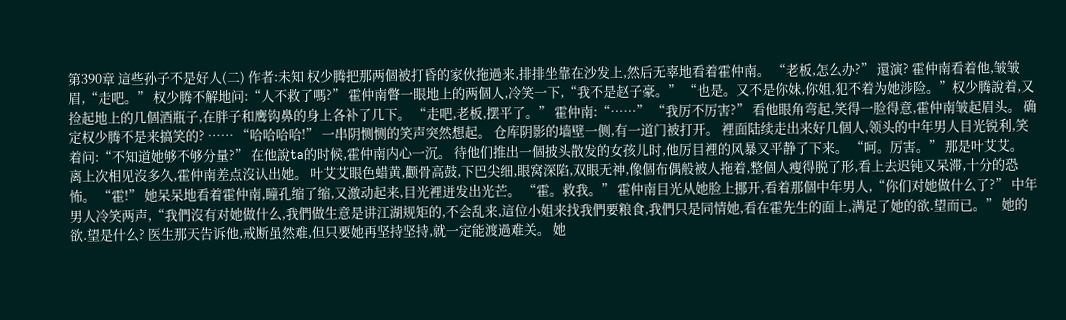第390章 這些孙子不是好人(二) 作者:未知 权少腾把那两個被打昏的家伙拖過来,排排坐靠在沙发上,然后无辜地看着霍仲南。 “老板,怎么办?” 還演? 霍仲南看着他,皱皱眉,“走吧。” 权少腾不解地问:“人不救了嗎?” 霍仲南瞥一眼地上的两個人,冷笑一下,“我不是赵子豪。” “也是。又不是你妹,你姐,犯不着为她涉险。”权少腾說着,又捡起地上的几個酒瓶子,在胖子和鹰钩鼻的身上各补了几下。 “走吧,老板,摆平了。” 霍仲南:“……” “我厉不厉害?” 看他眼角弯起,笑得一脸得意,霍仲南皱起眉头。 确定权少腾不是来搞笑的? …… “哈哈哈哈!” 一串阴恻恻的笑声突然想起。 仓库阴影的墙壁一侧,有一道门被打开。 裡面陆续走出来好几個人,领头的中年男人目光锐利,笑着问:“不知道她够不够分量?” 在他說ta的时候,霍仲南内心一沉。 待他们推出一個披头散发的女孩儿时,他厉目裡的风暴又平静了下来。 “呵。厉害。” 那是叶艾艾。 离上次相见沒多久,霍仲南差点沒认出她。 叶艾艾眼色蜡黄,颧骨高鼓,下巴尖细,眼窝深陷,双眼无神,像個布偶般被人拖着,整個人瘦得脱了形,看上去迟钝又呆滞,十分的恐怖。 “霍!” 她呆呆地看着霍仲南,瞳孔缩了缩,又激动起来,目光裡迸发出光芒。 “霍。救我。” 霍仲南目光从她脸上挪开,看着那個中年男人,“你们对她做什么了?” 中年男人冷笑两声,“我們沒有对她做什么,我們做生意是讲江湖规矩的,不会乱来,這位小姐来找我們要粮食,我們只是同情她,看在霍先生的面上,满足了她的欲.望而已。” 她的欲.望是什么? 医生那天告诉他,戒断虽然难,但只要她再坚持坚持,就一定能渡過难关。 她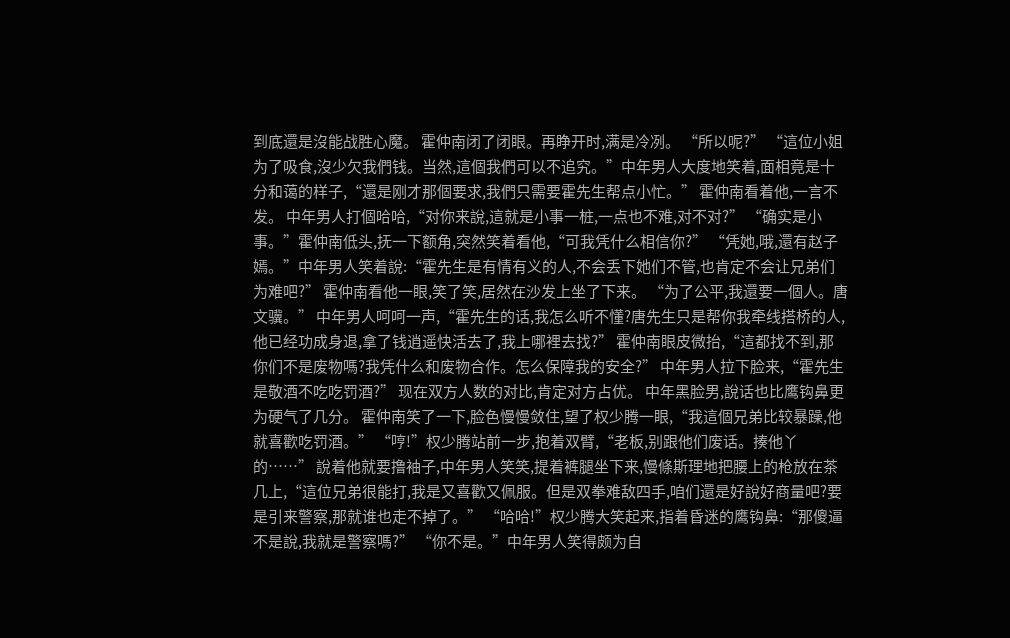到底還是沒能战胜心魔。 霍仲南闭了闭眼。再睁开时,满是冷冽。 “所以呢?” “這位小姐为了吸食,沒少欠我們钱。当然,這個我們可以不追究。”中年男人大度地笑着,面相竟是十分和蔼的样子,“還是刚才那個要求,我們只需要霍先生帮点小忙。” 霍仲南看着他,一言不发。 中年男人打個哈哈,“对你来說,這就是小事一桩,一点也不难,对不对?” “确实是小事。”霍仲南低头,抚一下额角,突然笑着看他,“可我凭什么相信你?” “凭她,哦,還有赵子嫣。”中年男人笑着說:“霍先生是有情有义的人,不会丢下她们不管,也肯定不会让兄弟们为难吧?” 霍仲南看他一眼,笑了笑,居然在沙发上坐了下来。 “为了公平,我還要一個人。唐文骥。” 中年男人呵呵一声,“霍先生的话,我怎么听不懂?唐先生只是帮你我牵线搭桥的人,他已经功成身退,拿了钱逍遥快活去了,我上哪裡去找?” 霍仲南眼皮微抬,“這都找不到,那你们不是废物嗎?我凭什么和废物合作。怎么保障我的安全?” 中年男人拉下脸来,“霍先生是敬酒不吃吃罚酒?” 现在双方人数的对比,肯定对方占优。 中年黑脸男,說话也比鹰钩鼻更为硬气了几分。 霍仲南笑了一下,脸色慢慢敛住,望了权少腾一眼,“我這個兄弟比较暴躁,他就喜歡吃罚酒。” “哼!”权少腾站前一步,抱着双臂,“老板,别跟他们废话。揍他丫的……” 說着他就要撸袖子,中年男人笑笑,提着裤腿坐下来,慢條斯理地把腰上的枪放在茶几上,“這位兄弟很能打,我是又喜歡又佩服。但是双拳难敌四手,咱们還是好說好商量吧?要是引来警察,那就谁也走不掉了。” “哈哈!”权少腾大笑起来,指着昏迷的鹰钩鼻:“那傻逼不是說,我就是警察嗎?” “你不是。”中年男人笑得颇为自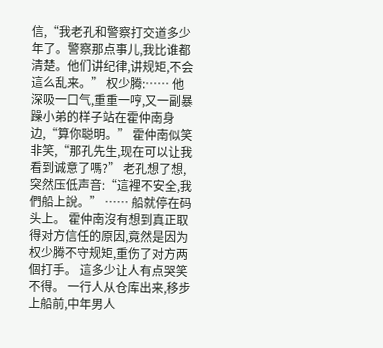信,“我老孔和警察打交道多少年了。警察那点事儿,我比谁都清楚。他们讲纪律,讲规矩,不会這么乱来。” 权少腾:…… 他深吸一口气,重重一哼,又一副暴躁小弟的样子站在霍仲南身边,“算你聪明。” 霍仲南似笑非笑,“那孔先生,现在可以让我看到诚意了嗎?” 老孔想了想,突然压低声音:“這裡不安全,我們船上說。” …… 船就停在码头上。 霍仲南沒有想到真正取得对方信任的原因,竟然是因为权少腾不守规矩,重伤了对方两個打手。 這多少让人有点哭笑不得。 一行人从仓库出来,移步上船前,中年男人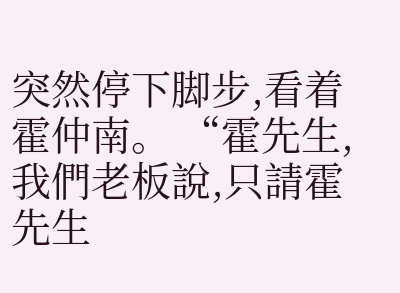突然停下脚步,看着霍仲南。 “霍先生,我們老板說,只請霍先生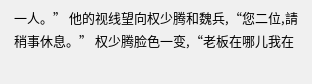一人。” 他的视线望向权少腾和魏兵,“您二位,請稍事休息。” 权少腾脸色一变,“老板在哪儿我在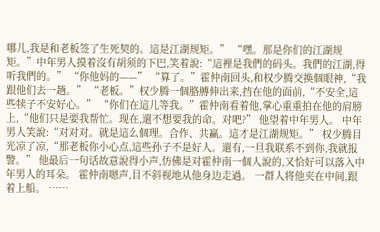哪儿,我是和老板签了生死契的。這是江湖规矩。” “嘿。那是你们的江湖规矩。”中年男人摸着沒有胡须的下巴,笑着說:“這裡是我們的码头。我們的江湖,得听我們的。” “你他妈的——” “算了。”霍仲南回头,和权少腾交换個眼神,“我跟他们去一趟。” “老板。”权少腾一個胳膊伸出来,挡在他的面前,“不安全,這些犊子不安好心。” “你们在這儿等我。”霍仲南看着他,掌心重重拍在他的肩膀上,“他们只是要我帮忙。现在,還不想要我的命。对吧?” 他望着中年男人。 中年男人笑說:“对对对。就是這么個理。合作、共赢。這才是江湖规矩。” 权少腾目光凉了凉,“那老板你小心点,這些孙子不是好人。還有,一旦我联系不到你,我就报警。” 他最后一句话故意說得小声,仿佛是对霍仲南一個人說的,又恰好可以落入中年男人的耳朵。 霍仲南嗯声,目不斜视地从他身边走過。 一群人将他夹在中间,跟着上船。 ……